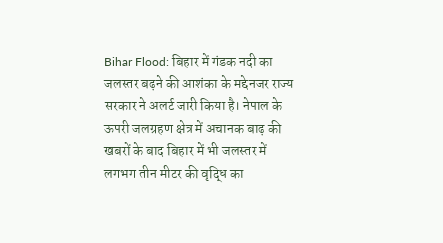Bihar Flood: बिहार में गंडक नदी का जलस्तर बढ़ने की आशंका के मद्देनजर राज्य सरकार ने अलर्ट जारी किया है। नेपाल के ऊपरी जलग्रहण क्षेत्र में अचानक बाढ़ की खबरों के बाद बिहार में भी जलस्तर में लगभग तीन मीटर की वृद्धि का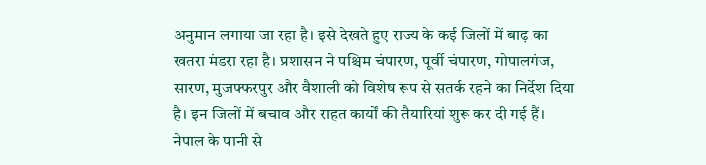अनुमान लगाया जा रहा है। इसे देखते हुए राज्य के कई जिलों में बाढ़ का खतरा मंडरा रहा है। प्रशासन ने पश्चिम चंपारण, पूर्वी चंपारण, गोपालगंज, सारण, मुजफ्फरपुर और वैशाली को विशेष रूप से सतर्क रहने का निर्देश दिया है। इन जिलों में बचाव और राहत कार्यों की तैयारियां शुरू कर दी गई हैं।
नेपाल के पानी से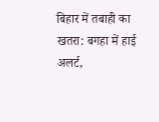बिहार में तबाही का खतरा: बगहा में हाई अलर्ट,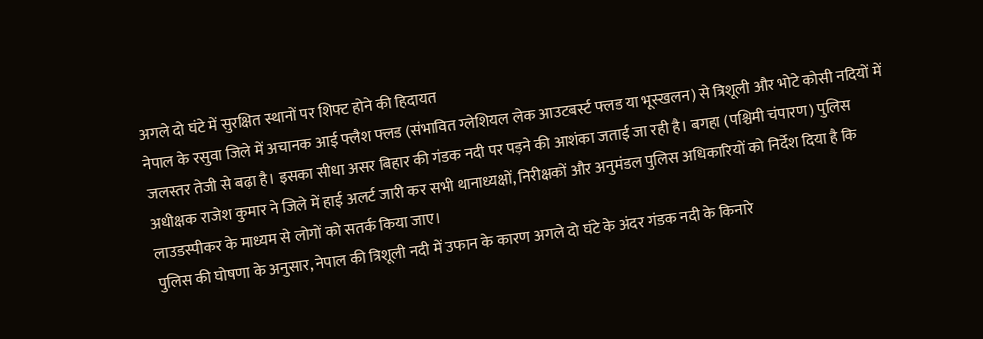अगले दो घंटे में सुरक्षित स्थानों पर शिफ्ट होने की हिदायत
नेपाल के रसुवा जिले में अचानक आई फ्लैश फ्लड (संभावित ग्लेशियल लेक आउटबर्स्ट फ्लड या भूस्खलन) से त्रिशूली और भोटे कोसी नदियों में जलस्तर तेजी से बढ़ा है। इसका सीधा असर बिहार की गंडक नदी पर पड़ने की आशंका जताई जा रही है। बगहा (पश्चिमी चंपारण) पुलिस अधीक्षक राजेश कुमार ने जिले में हाई अलर्ट जारी कर सभी थानाध्यक्षों, निरीक्षकों और अनुमंडल पुलिस अधिकारियों को निर्देश दिया है कि लाउडस्पीकर के माध्यम से लोगों को सतर्क किया जाए।
पुलिस की घोषणा के अनुसार, नेपाल की त्रिशूली नदी में उफान के कारण अगले दो घंटे के अंदर गंडक नदी के किनारे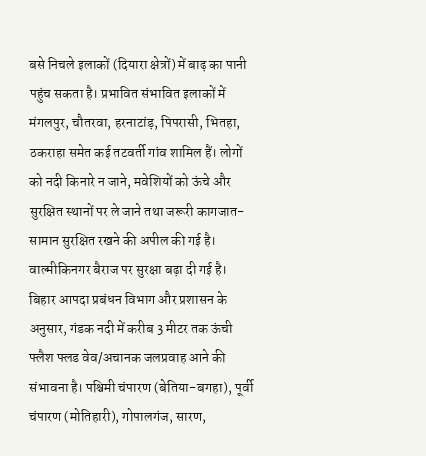बसे निचले इलाकों (दियारा क्षेत्रों) में बाढ़ का पानी पहुंच सकता है। प्रभावित संभावित इलाकों में मंगलपुर, चौतरवा, हरनाटांड़, पिपरासी, भितहा, ठकराहा समेत कई तटवर्ती गांव शामिल हैं। लोगों को नदी किनारे न जाने, मवेशियों को ऊंचे और सुरक्षित स्थानों पर ले जाने तथा जरूरी कागजात-सामान सुरक्षित रखने की अपील की गई है। वाल्मीकिनगर बैराज पर सुरक्षा बढ़ा दी गई है।
बिहार आपदा प्रबंधन विभाग और प्रशासन के अनुसार, गंडक नदी में करीब 3 मीटर तक ऊंची फ्लैश फ्लड वेव/अचानक जलप्रवाह आने की संभावना है। पश्चिमी चंपारण (बेतिया-बगहा), पूर्वी चंपारण (मोतिहारी), गोपालगंज, सारण,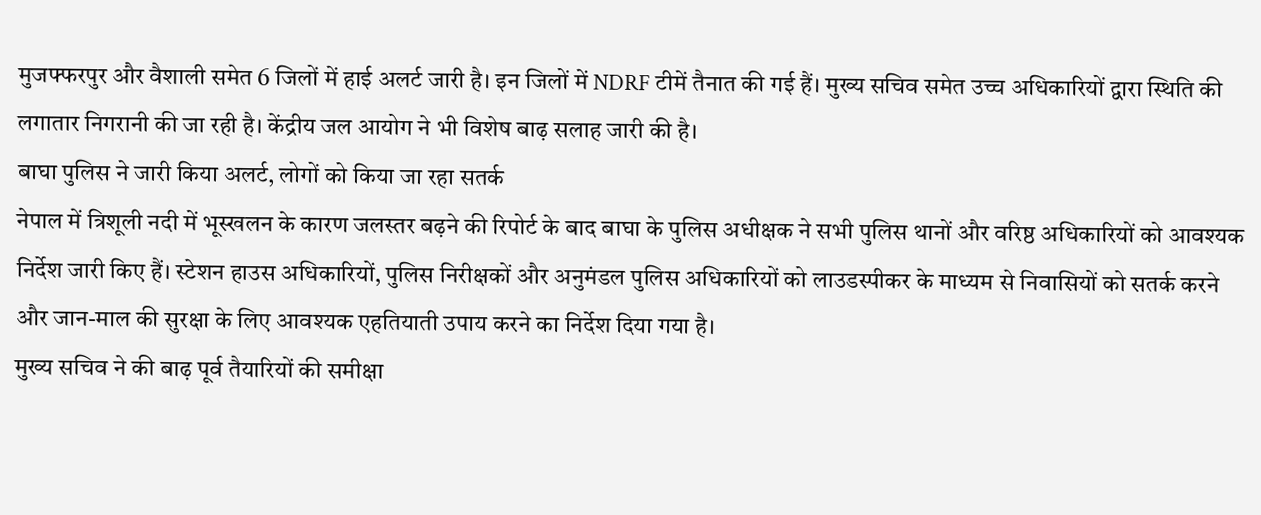मुजफ्फरपुर और वैशाली समेत 6 जिलों में हाई अलर्ट जारी है। इन जिलों में NDRF टीमें तैनात की गई हैं। मुख्य सचिव समेत उच्च अधिकारियों द्वारा स्थिति की लगातार निगरानी की जा रही है। केंद्रीय जल आयोग ने भी विशेष बाढ़ सलाह जारी की है।
बाघा पुलिस ने जारी किया अलर्ट, लोगों को किया जा रहा सतर्क
नेपाल में त्रिशूली नदी में भूस्खलन के कारण जलस्तर बढ़ने की रिपोर्ट के बाद बाघा के पुलिस अधीक्षक ने सभी पुलिस थानों और वरिष्ठ अधिकारियों को आवश्यक निर्देश जारी किए हैं। स्टेशन हाउस अधिकारियों, पुलिस निरीक्षकों और अनुमंडल पुलिस अधिकारियों को लाउडस्पीकर के माध्यम से निवासियों को सतर्क करने और जान-माल की सुरक्षा के लिए आवश्यक एहतियाती उपाय करने का निर्देश दिया गया है।
मुख्य सचिव ने की बाढ़ पूर्व तैयारियों की समीक्षा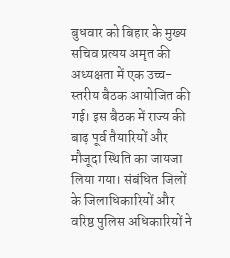बुधवार को बिहार के मुख्य सचिव प्रत्यय अमृत की अध्यक्षता में एक उच्च-स्तरीय बैठक आयोजित की गई। इस बैठक में राज्य की बाढ़ पूर्व तैयारियों और मौजूदा स्थिति का जायजा लिया गया। संबंधित जिलों के जिलाधिकारियों और वरिष्ठ पुलिस अधिकारियों ने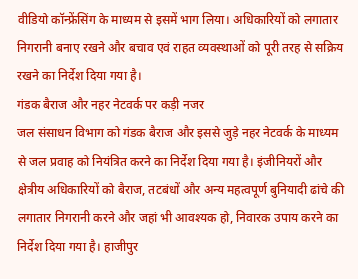वीडियो कॉन्फ्रेंसिंग के माध्यम से इसमें भाग लिया। अधिकारियों को लगातार निगरानी बनाए रखने और बचाव एवं राहत व्यवस्थाओं को पूरी तरह से सक्रिय रखने का निर्देश दिया गया है।
गंडक बैराज और नहर नेटवर्क पर कड़ी नजर
जल संसाधन विभाग को गंडक बैराज और इससे जुड़े नहर नेटवर्क के माध्यम से जल प्रवाह को नियंत्रित करने का निर्देश दिया गया है। इंजीनियरों और क्षेत्रीय अधिकारियों को बैराज, तटबंधों और अन्य महत्वपूर्ण बुनियादी ढांचे की लगातार निगरानी करने और जहां भी आवश्यक हो, निवारक उपाय करने का निर्देश दिया गया है। हाजीपुर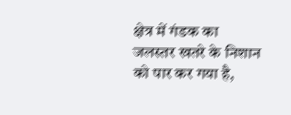क्षेत्र में गंडक का जलस्तर खतरे के निशान को पार कर गया है,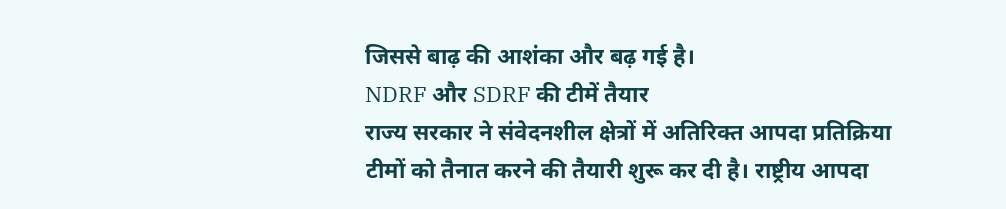जिससे बाढ़ की आशंका और बढ़ गई है।
NDRF और SDRF की टीमें तैयार
राज्य सरकार ने संवेदनशील क्षेत्रों में अतिरिक्त आपदा प्रतिक्रिया टीमों को तैनात करने की तैयारी शुरू कर दी है। राष्ट्रीय आपदा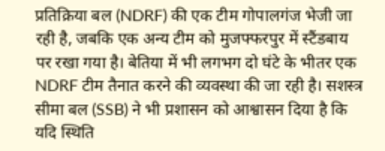प्रतिक्रिया बल (NDRF) की एक टीम गोपालगंज भेजी जा रही है, जबकि एक अन्य टीम को मुजफ्फरपुर में स्टैंडबाय पर रखा गया है। बेतिया में भी लगभग दो घंटे के भीतर एक NDRF टीम तैनात करने की व्यवस्था की जा रही है। सशस्त्र सीमा बल (SSB) ने भी प्रशासन को आश्वासन दिया है कि यदि स्थिति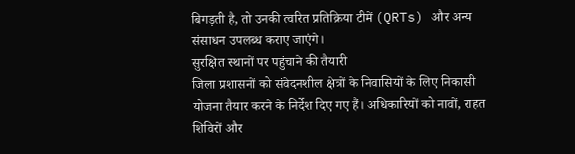बिगड़ती है, तो उनकी त्वरित प्रतिक्रिया टीमें (QRTs) और अन्य संसाधन उपलब्ध कराए जाएंगे।
सुरक्षित स्थानों पर पहुंचाने की तैयारी
जिला प्रशासनों को संवेदनशील क्षेत्रों के निवासियों के लिए निकासी योजना तैयार करने के निर्देश दिए गए हैं। अधिकारियों को नावों, राहत शिविरों और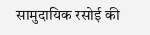सामुदायिक रसोई की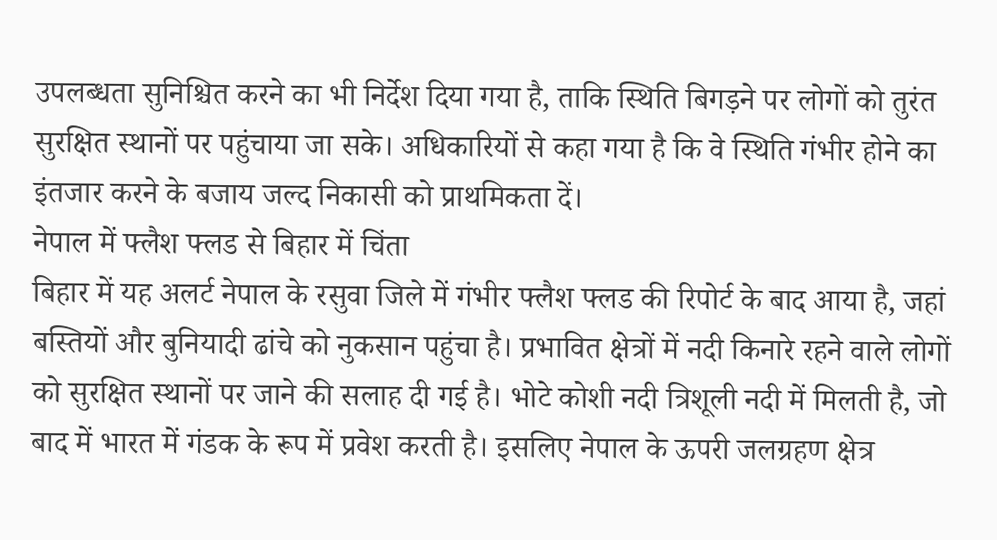उपलब्धता सुनिश्चित करने का भी निर्देश दिया गया है, ताकि स्थिति बिगड़ने पर लोगों को तुरंत सुरक्षित स्थानों पर पहुंचाया जा सके। अधिकारियों से कहा गया है कि वे स्थिति गंभीर होने का इंतजार करने के बजाय जल्द निकासी को प्राथमिकता दें।
नेपाल में फ्लैश फ्लड से बिहार में चिंता
बिहार में यह अलर्ट नेपाल के रसुवा जिले में गंभीर फ्लैश फ्लड की रिपोर्ट के बाद आया है, जहां बस्तियों और बुनियादी ढांचे को नुकसान पहुंचा है। प्रभावित क्षेत्रों में नदी किनारे रहने वाले लोगों को सुरक्षित स्थानों पर जाने की सलाह दी गई है। भोटे कोशी नदी त्रिशूली नदी में मिलती है, जो बाद में भारत में गंडक के रूप में प्रवेश करती है। इसलिए नेपाल के ऊपरी जलग्रहण क्षेत्र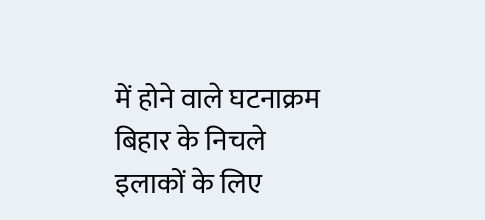में होने वाले घटनाक्रम बिहार के निचले इलाकों के लिए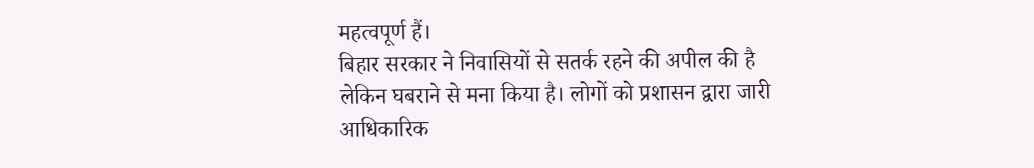महत्वपूर्ण हैं।
बिहार सरकार ने निवासियों से सतर्क रहने की अपील की है लेकिन घबराने से मना किया है। लोगों को प्रशासन द्वारा जारी आधिकारिक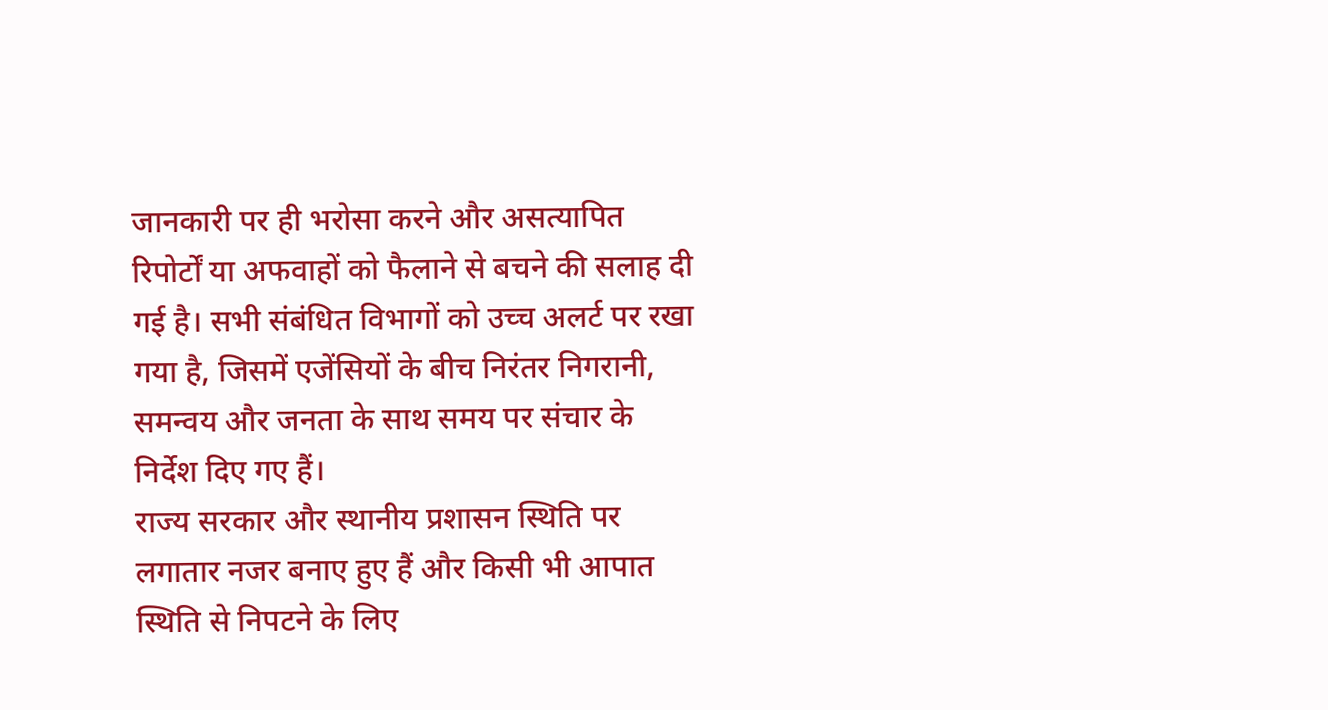जानकारी पर ही भरोसा करने और असत्यापित रिपोर्टों या अफवाहों को फैलाने से बचने की सलाह दी गई है। सभी संबंधित विभागों को उच्च अलर्ट पर रखा गया है, जिसमें एजेंसियों के बीच निरंतर निगरानी, समन्वय और जनता के साथ समय पर संचार के निर्देश दिए गए हैं।
राज्य सरकार और स्थानीय प्रशासन स्थिति पर लगातार नजर बनाए हुए हैं और किसी भी आपात स्थिति से निपटने के लिए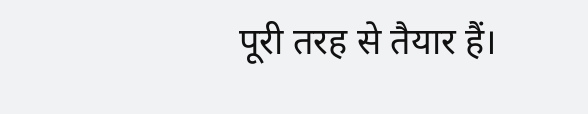पूरी तरह से तैयार हैं।